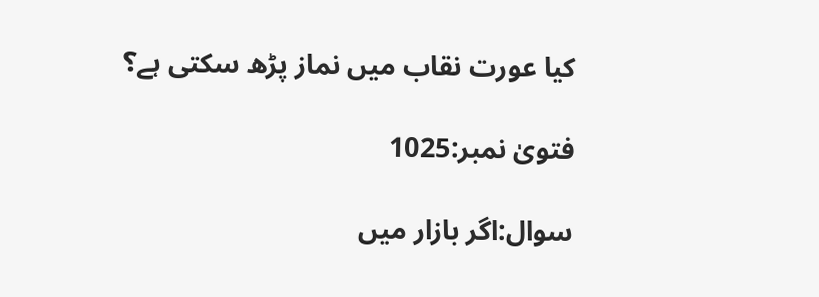کیا عورت نقاب میں نماز پڑھ سکتی ہے؟

فتویٰ نمبر:1025

سوال:اگر بازار میں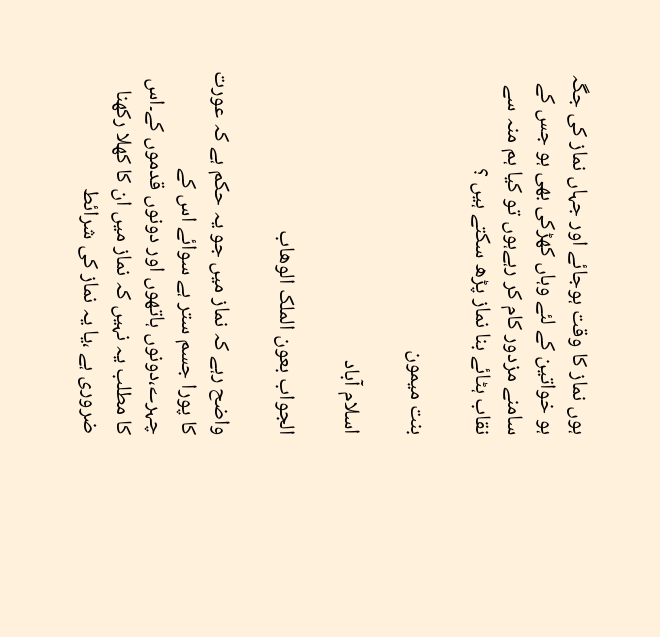ہوں نماز کا وقت ہوجائے اور جہاں نماز کی جگہ ہو خواتین کے لئے وہاں کھڑکی بھی ہو جس کے سامنے مزدور کام کر رہےہوں تو کیا ہم منہ سے نقاب ہٹائے بنا نماز پڑھ سکتے ہیں ؟

بنت میمون

اسلام آباد

الجواب بعون الملک الوھاب

واضح رہے کہ نماز میں جو یہ حکم ہے کہ عورت کا پورا جسم ستر ہے سوائے اس کے چہرے،دونوں ہاتھوں اور دونوں قدموں کے۔اس کا مطلب یہ نہیں کہ نماز میں ان کا کھلا رکھنا ضروری ہے ،یا یہ نماز کی شرائط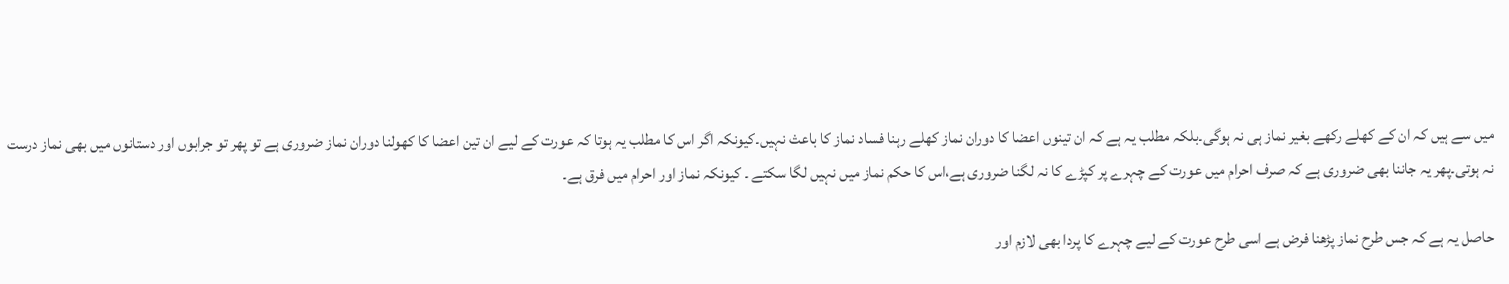میں سے ہیں کہ ان کے کھلے رکھے بغیر نماز ہی نہ ہوگی۔بلکہ مطلب یہ ہے کہ ان تینوں اعضا کا دوران نماز کھلے رہنا فساد نماز کا باعث نہیں۔کیونکہ اگر اس کا مطلب یہ ہوتا کہ عورت کے لیے ان تین اعضا کا کھولنا دوران نماز ضروری ہے تو پھر تو جرابوں اور دستانوں میں بھی نماز درست نہ ہوتی۔پھر یہ جاننا بھی ضروری ہے کہ صرف احرام میں عورت کے چہرے پر کپڑے کا نہ لگنا ضروری ہے،اس کا حکم نماز میں نہیں لگا سکتے ۔ کیونکہ نماز اور احرام میں فرق ہے۔

حاصل یہ ہے کہ جس طرح نماز پڑھنا فرض ہے اسی طرح عورت کے لیے چہرے کا پردا بھی لازم اور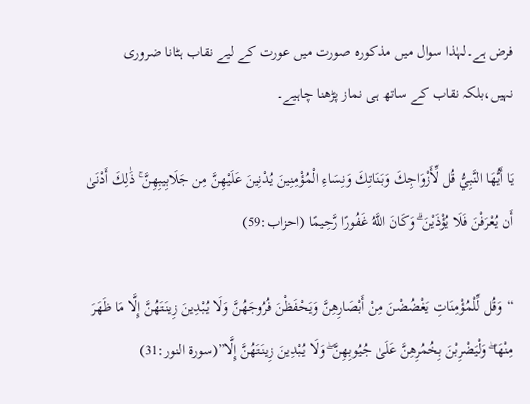فرض ہے۔لہٰذا سوال میں مذکورہ صورت میں عورت کے لیے نقاب ہٹانا ضروری نہیں،بلکہ نقاب کے ساتھ ہی نماز پڑھنا چاہیے۔

يَا أَيُّهَا النَّبِيُّ قُل لِّأَزْوَاجِكَ وَبَنَاتِكَ وَنِسَاءِ الْمُؤْمِنِينَ يُدْنِينَ عَلَيْهِنَّ مِن جَلَابِيبِهِنَّ ۚ ذَٰلِكَ أَدْنَىٰ أَن يُعْرَفْنَ فَلَا يُؤْذَيْنَ ۗ وَكَانَ اللَّهُ غَفُورًا رَّحِيمًا (احزاب:59)

“وَقُل لِّلْمُؤْمِنَاتِ يَغْضُضْنَ مِنْ أَبْصَارِهِنَّ وَيَحْفَظْنَ فُرُوجَهُنَّ وَلَا يُبْدِينَ زِينَتَهُنَّ إِلَّا مَا ظَهَرَ مِنْهَا ۖ وَلْيَضْرِبْنَ بِخُمُرِهِنَّ عَلَىٰ جُيُوبِهِنَّ ۖ وَلَا يُبْدِينَ زِينَتَهُنَّ إِلَّا”(سورۃ النور:31)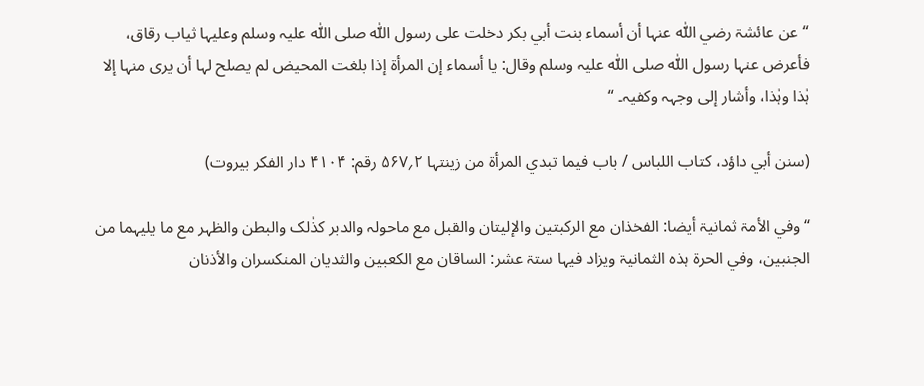“عن عائشۃ رضي اللّٰہ عنہا أن أسماء بنت أبي بکر دخلت علی رسول اللّٰہ صلی اللّٰہ علیہ وسلم وعلیہا ثیاب رقاق، فأعرض عنہا رسول اللّٰہ صلی اللّٰہ علیہ وسلم وقال: یا أسماء إن المرأۃ إذا بلغت المحیض لم یصلح لہا أن یری منہا إلا ہٰذا وہٰذا، وأشار إلی وجہہ وکفیہ۔ “

(سنن أبي داؤد، کتاب اللباس / باب فیما تبدي المرأۃ من زینتہا ۲؍۵۶۷ رقم: ۴۱۰۴ دار الفکر بیروت)

“وفي الأمۃ ثمانیۃ أیضا: الفخذان مع الرکبتین والإلیتان والقبل مع ماحولہ والدبر کذٰلک والبطن والظہر مع ما یلیہما من الجنبین، وفي الحرۃ ہذہ الثمانیۃ ویزاد فیہا ستۃ عشر: الساقان مع الکعبین والثدیان المنکسران والأذنان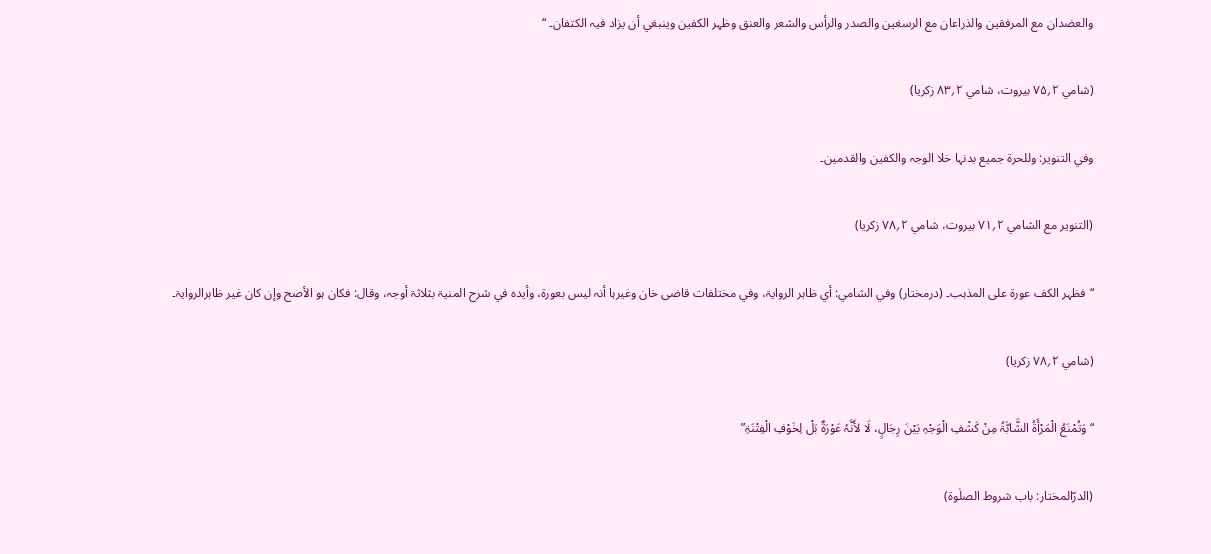والعضدان مع المرفقین والذراعان مع الرسغین والصدر والرأس والشعر والعنق وظہر الکفین وینبغي أن یزاد فیہ الکتفان۔ “

(شامي ۲؍۷۵ بیروت، شامي ۲؍۸۳ زکریا)

وفي التنویر: وللحرۃ جمیع بدنہا خلا الوجہ والکفین والقدمین۔

(التنویر مع الشامي ۲؍۷۱ بیروت، شامي ۲؍۷۸ زکریا)

“فظہر الکف عورۃ علی المذہب۔ (درمختار) وفي الشامي: أي ظاہر الروایۃ، وفي مختلفات قاضی خان وغیرہا أنہ لیس بعورۃ، وأیدہ في شرح المنیۃ بثلاثۃ أوجہ، وقال: فکان ہو الأصح وإن کان غیر ظاہرالروایۃ۔

(شامي ۲؍۷۸ زکریا)

“وَتُمْنَعُ الْمَرْأَۃُ الشَّابَّۃُ مِنْ کَشْفِ الْوَجْہِ بَیْنَ رِجَالٍ، لَا لأَنَّہٗ عَوْرَۃٌ بَلْ لِخَوْفِ الْفِتْنَۃِ”

(الدرّالمختار: باب شروط الصلٰوة)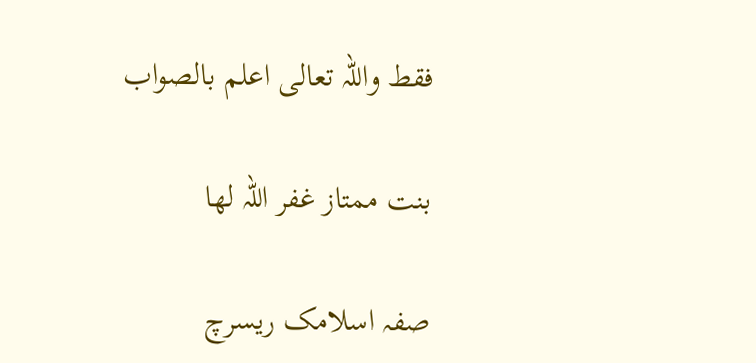فقط واللہ تعالی اعلم بالصواب

بنت ممتاز غفر اللہ لھا

صفہ اسلامک ریسرچ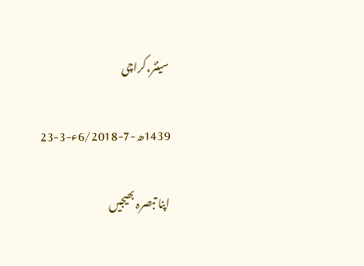سینٹر،کراچی

1439ھ-7-6/2018ء-3-23

اپنا تبصرہ بھیجیں